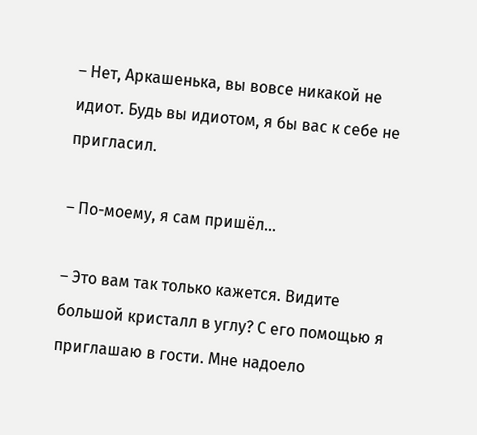– Нет, Аркашенька, вы вовсе никакой не идиот. Будь вы идиотом, я бы вас к себе не пригласил.

– По-моему, я сам пришёл…

– Это вам так только кажется. Видите большой кристалл в углу? С его помощью я приглашаю в гости. Мне надоело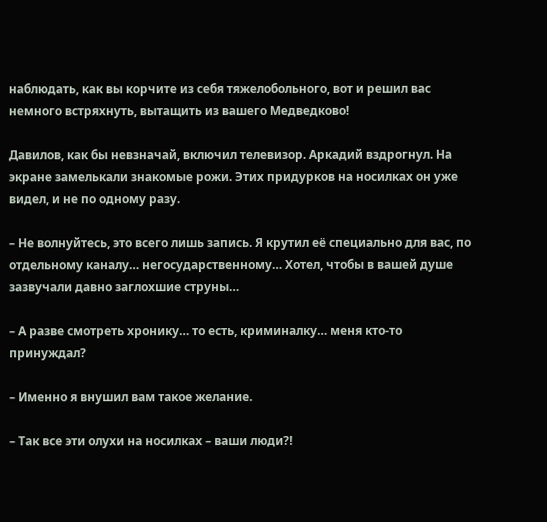наблюдать, как вы корчите из себя тяжелобольного, вот и решил вас немного встряхнуть, вытащить из вашего Медведково!

Давилов, как бы невзначай, включил телевизор. Аркадий вздрогнул. На экране замелькали знакомые рожи. Этих придурков на носилках он уже видел, и не по одному разу.

– Не волнуйтесь, это всего лишь запись. Я крутил её специально для вас, по отдельному каналу… негосударственному… Хотел, чтобы в вашей душе зазвучали давно заглохшие струны…

– А разве смотреть хронику… то есть, криминалку… меня кто-то принуждал?

– Именно я внушил вам такое желание.

– Так все эти олухи на носилках – ваши люди?!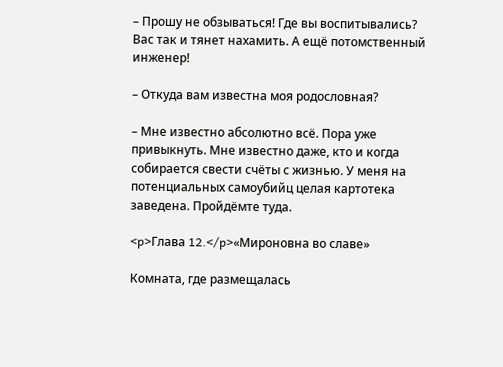– Прошу не обзываться! Где вы воспитывались? Вас так и тянет нахамить. А ещё потомственный инженер!

– Откуда вам известна моя родословная?

– Мне известно абсолютно всё. Пора уже привыкнуть. Мне известно даже, кто и когда собирается свести счёты с жизнью. У меня на потенциальных самоубийц целая картотека заведена. Пройдёмте туда.

<p>Глава 12.</p>«Мироновна во славе»

Комната, где размещалась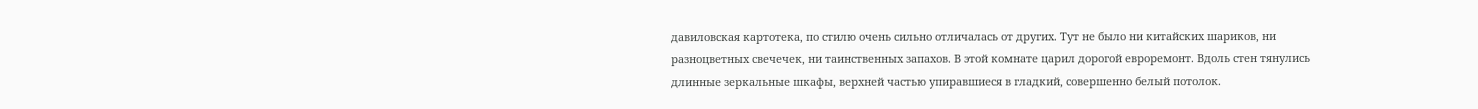давиловская картотека, по стилю очень сильно отличалась от других. Тут не было ни китайских шариков, ни разноцветных свечечек, ни таинственных запахов. В этой комнате царил дорогой евроремонт. Вдоль стен тянулись длинные зеркальные шкафы, верхней частью упиравшиеся в гладкий, совершенно белый потолок.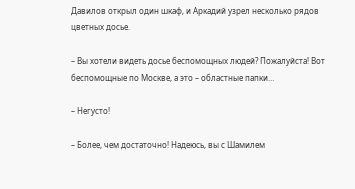Давилов открыл один шкаф, и Аркадий узрел несколько рядов цветных досье.

– Вы хотели видеть досье беспомощных людей? Пожалуйста! Вот беспомощные по Москве, а это – областные папки…

– Негусто!

– Более, чем достаточно! Надеюсь, вы с Шамилем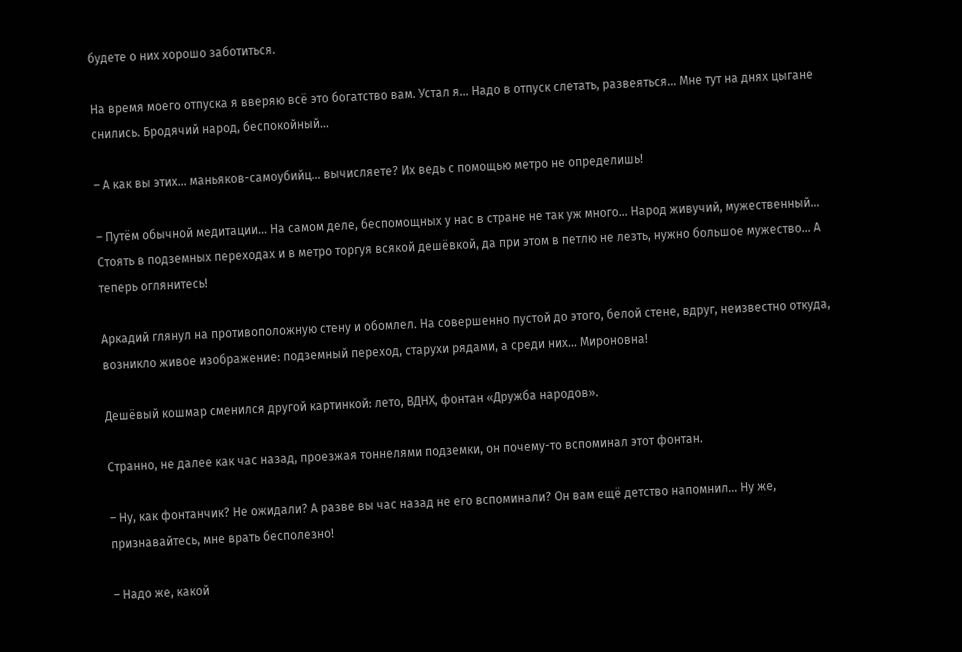будете о них хорошо заботиться.

На время моего отпуска я вверяю всё это богатство вам. Устал я… Надо в отпуск слетать, развеяться… Мне тут на днях цыгане снились. Бродячий народ, беспокойный…

– А как вы этих… маньяков-самоубийц… вычисляете? Их ведь с помощью метро не определишь!

– Путём обычной медитации… На самом деле, беспомощных у нас в стране не так уж много… Народ живучий, мужественный… Стоять в подземных переходах и в метро торгуя всякой дешёвкой, да при этом в петлю не лезть, нужно большое мужество… А теперь оглянитесь!

Аркадий глянул на противоположную стену и обомлел. На совершенно пустой до этого, белой стене, вдруг, неизвестно откуда, возникло живое изображение: подземный переход, старухи рядами, а среди них… Мироновна!

Дешёвый кошмар сменился другой картинкой: лето, ВДНХ, фонтан «Дружба народов».

Странно, не далее как час назад, проезжая тоннелями подземки, он почему-то вспоминал этот фонтан.

– Ну, как фонтанчик? Не ожидали? А разве вы час назад не его вспоминали? Он вам ещё детство напомнил… Ну же, признавайтесь, мне врать бесполезно!

– Надо же, какой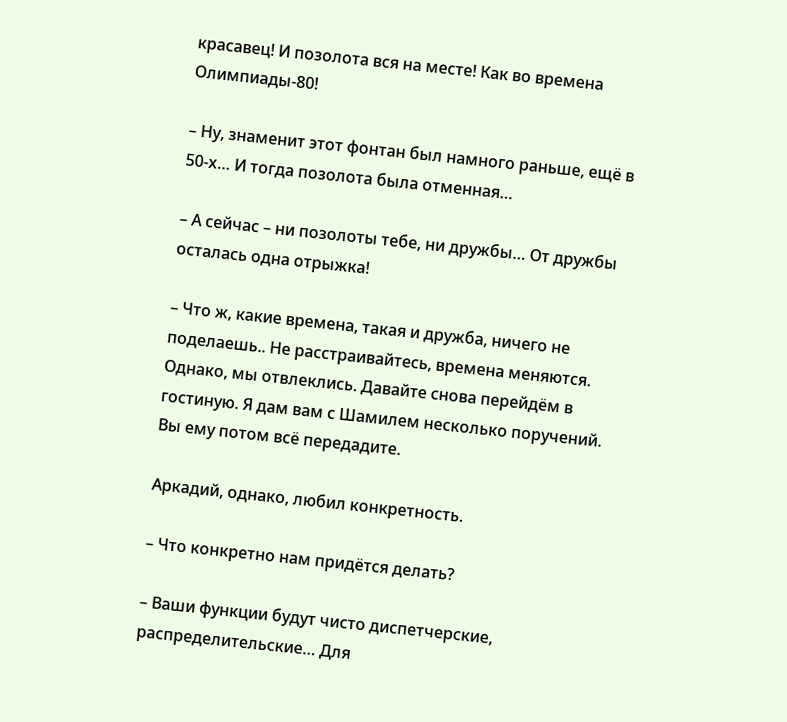красавец! И позолота вся на месте! Как во времена Олимпиады-80!

– Ну, знаменит этот фонтан был намного раньше, ещё в 50-х… И тогда позолота была отменная…

– А сейчас – ни позолоты тебе, ни дружбы… От дружбы осталась одна отрыжка!

– Что ж, какие времена, такая и дружба, ничего не поделаешь.. Не расстраивайтесь, времена меняются. Однако, мы отвлеклись. Давайте снова перейдём в гостиную. Я дам вам с Шамилем несколько поручений. Вы ему потом всё передадите.

Аркадий, однако, любил конкретность.

– Что конкретно нам придётся делать?

– Ваши функции будут чисто диспетчерские, распределительские… Для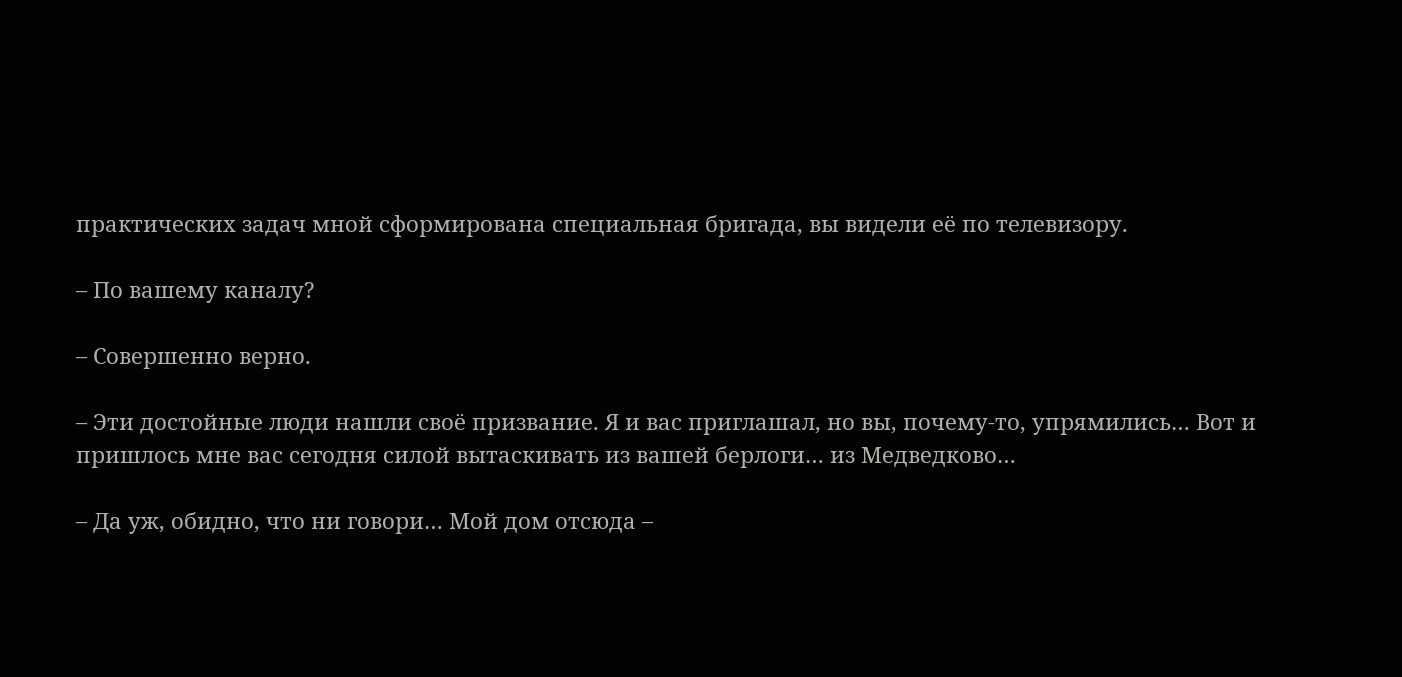практических задач мной сформирована специальная бригада, вы видели её по телевизору.

– По вашему каналу?

– Совершенно верно.

– Эти достойные люди нашли своё призвание. Я и вас приглашал, но вы, почему-то, упрямились… Вот и пришлось мне вас сегодня силой вытаскивать из вашей берлоги… из Медведково…

– Да уж, обидно, что ни говори… Мой дом отсюда –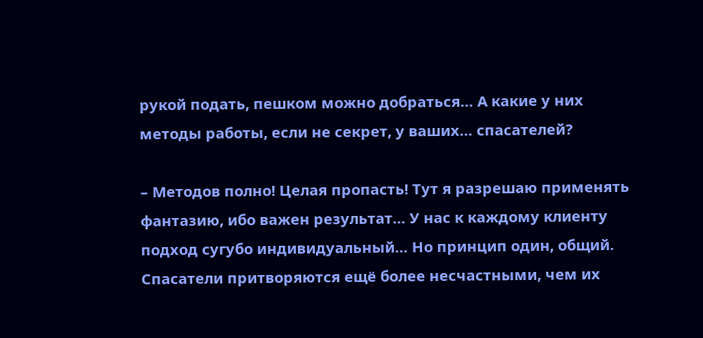рукой подать, пешком можно добраться… А какие у них методы работы, если не секрет, у ваших… спасателей?

– Методов полно! Целая пропасть! Тут я разрешаю применять фантазию, ибо важен результат… У нас к каждому клиенту подход сугубо индивидуальный… Но принцип один, общий. Спасатели притворяются ещё более несчастными, чем их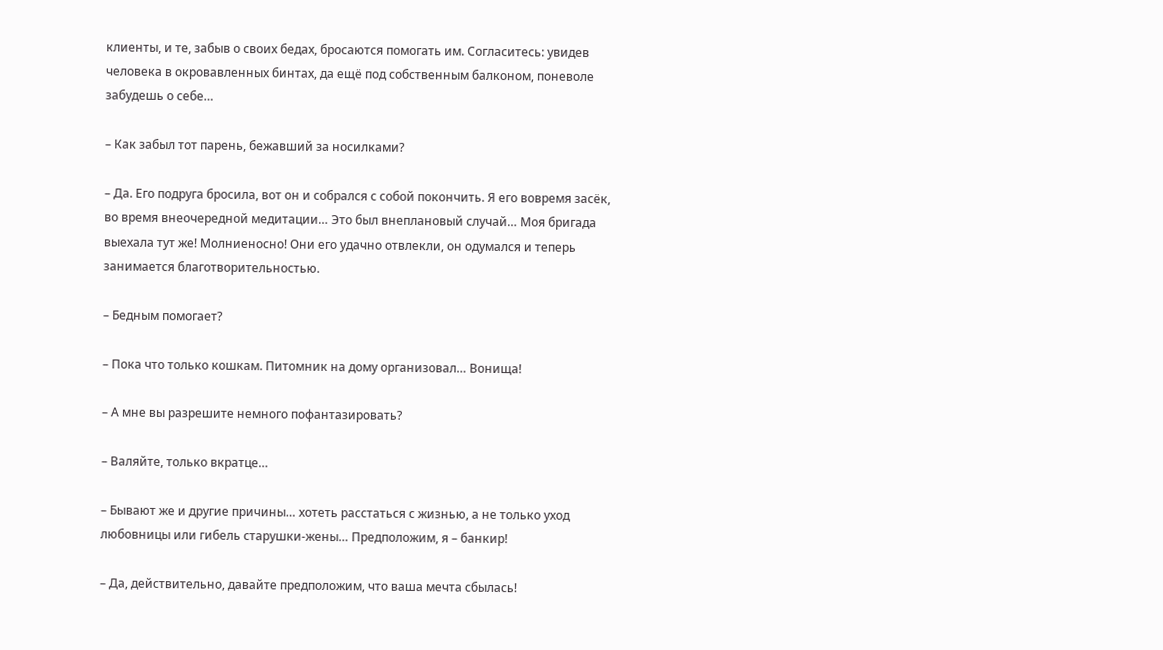клиенты, и те, забыв о своих бедах, бросаются помогать им. Согласитесь: увидев человека в окровавленных бинтах, да ещё под собственным балконом, поневоле забудешь о себе…

– Как забыл тот парень, бежавший за носилками?

– Да. Его подруга бросила, вот он и собрался с собой покончить. Я его вовремя засёк, во время внеочередной медитации… Это был внеплановый случай… Моя бригада выехала тут же! Молниеносно! Они его удачно отвлекли, он одумался и теперь занимается благотворительностью.

– Бедным помогает?

– Пока что только кошкам. Питомник на дому организовал… Вонища!

– А мне вы разрешите немного пофантазировать?

– Валяйте, только вкратце…

– Бывают же и другие причины… хотеть расстаться с жизнью, а не только уход любовницы или гибель старушки-жены… Предположим, я – банкир!

– Да, действительно, давайте предположим, что ваша мечта сбылась!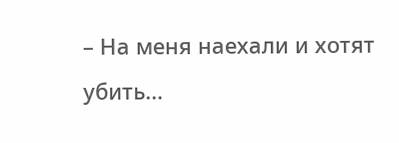– На меня наехали и хотят убить…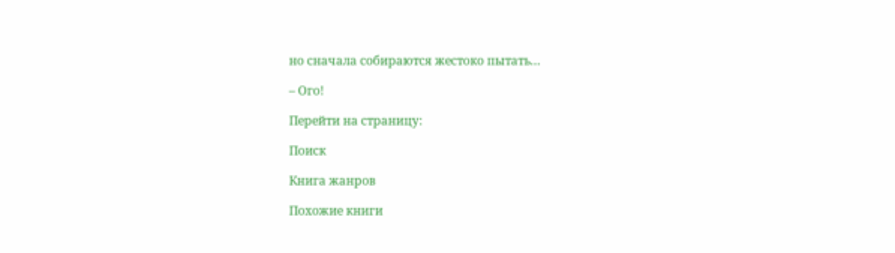но сначала собираются жестоко пытать…

– Ого!

Перейти на страницу:

Поиск

Книга жанров

Похожие книги